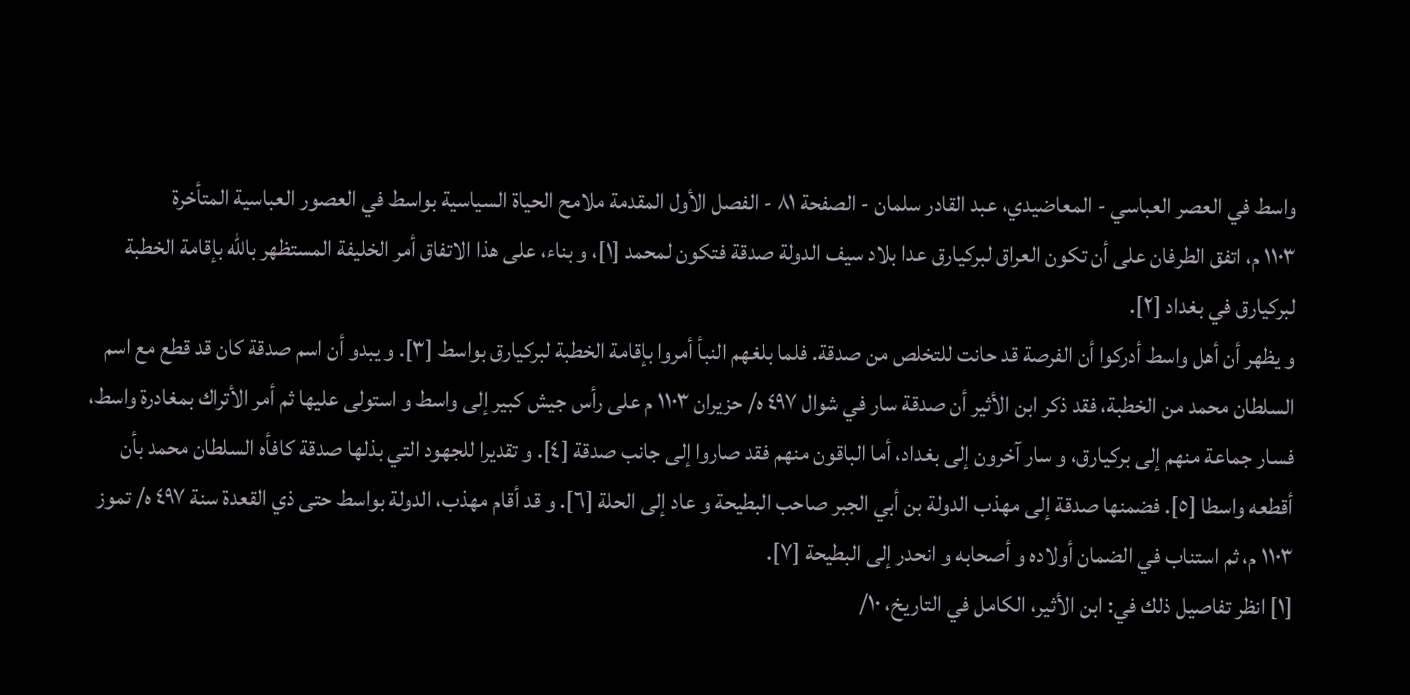واسط في العصر العباسي - المعاضيدي، عبد القادر سلمان - الصفحة ٨١ - الفصل الأول المقدمة ملامح الحياة السياسية بواسط في العصور العباسية المتأخرة
١١٠٣ م، اتفق الطرفان على أن تكون العراق لبركيارق عدا بلاد سيف الدولة صدقة فتكون لمحمد [١]، و بناء، على هذا الاتفاق أمر الخليفة المستظهر باللّه بإقامة الخطبة لبركيارق في بغداد [٢].
و يظهر أن أهل واسط أدركوا أن الفرصة قد حانت للتخلص من صدقة. فلما بلغهم النبأ أمروا بإقامة الخطبة لبركيارق بواسط [٣]. و يبدو أن اسم صدقة كان قد قطع مع اسم السلطان محمد من الخطبة، فقد ذكر ابن الأثير أن صدقة سار في شوال ٤٩٧ ه/ حزيران ١١٠٣ م على رأس جيش كبير إلى واسط و استولى عليها ثم أمر الأتراك بمغادرة واسط، فسار جماعة منهم إلى بركيارق، و سار آخرون إلى بغداد، أما الباقون منهم فقد صاروا إلى جانب صدقة [٤]. و تقديرا للجهود التي بذلها صدقة كافأه السلطان محمد بأن أقطعه واسطا [٥]. فضمنها صدقة إلى مهذب الدولة بن أبي الجبر صاحب البطيحة و عاد إلى الحلة [٦]. و قد أقام مهذب، الدولة بواسط حتى ذي القعدة سنة ٤٩٧ ه/ تموز ١١٠٣ م، ثم استناب في الضمان أولاده و أصحابه و انحدر إلى البطيحة [٧].
[١] انظر تفاصيل ذلك في: ابن الأثير، الكامل في التاريخ، ١٠/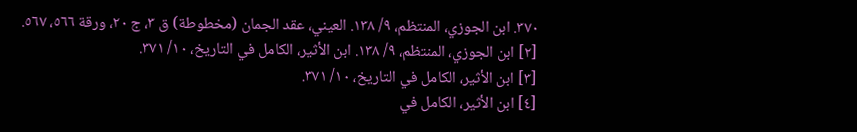٣٧٠. ابن الجوزي، المنتظم، ٩/ ١٣٨. العيني، عقد الجمان (مخطوطة) ق ٣، ج ٢٠، ورقة ٥٦٦، ٥٦٧.
[٢] ابن الجوزي، المنتظم، ٩/ ١٣٨. ابن الأثير، الكامل في التاريخ، ١٠/ ٣٧١.
[٣] ابن الأثير، الكامل في التاريخ، ١٠/ ٣٧١.
[٤] ابن الأثير، الكامل في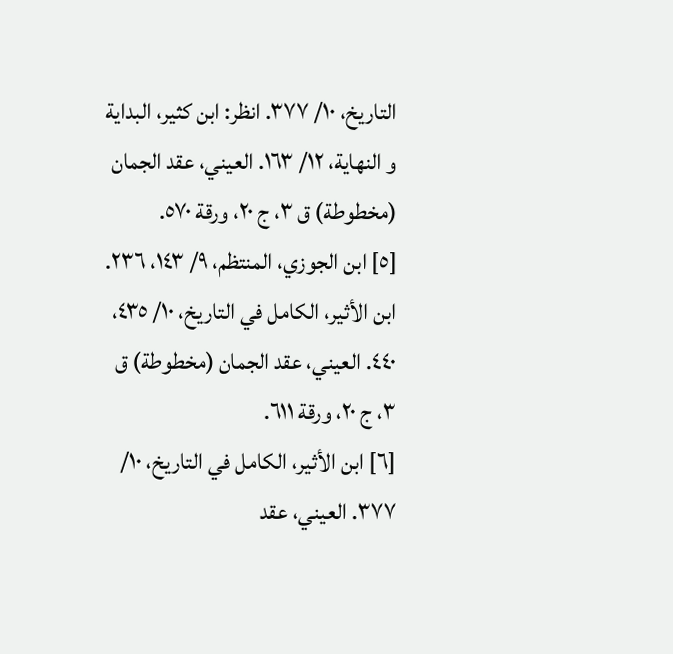التاريخ، ١٠/ ٣٧٧. انظر: ابن كثير، البداية و النهاية، ١٢/ ١٦٣. العيني، عقد الجمان (مخطوطة) ق ٣، ج ٢٠، ورقة ٥٧٠.
[٥] ابن الجوزي، المنتظم، ٩/ ١٤٣، ٢٣٦. ابن الأثير، الكامل في التاريخ، ١٠/ ٤٣٥، ٤٤٠. العيني، عقد الجمان (مخطوطة) ق ٣، ج ٢٠، ورقة ٦١١.
[٦] ابن الأثير، الكامل في التاريخ، ١٠/ ٣٧٧. العيني، عقد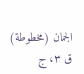الجمان (مخطوطة) ق ٣، ج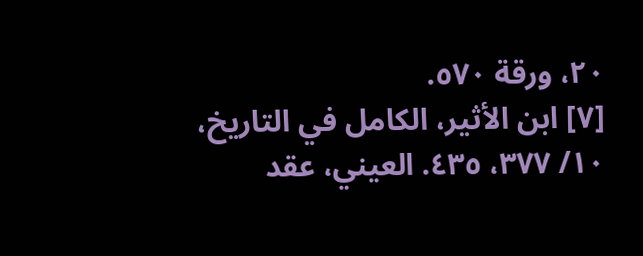٢٠، ورقة ٥٧٠.
[٧] ابن الأثير، الكامل في التاريخ، ١٠/ ٣٧٧، ٤٣٥. العيني، عقد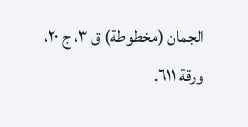الجمان (مخطوطة) ق ٣، ج ٢٠، ورقة ٦١١.